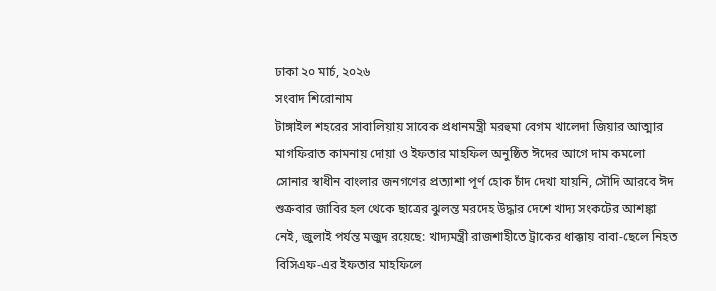ঢাকা ২০ মার্চ, ২০২৬
সংবাদ শিরোনাম
টাঙ্গাইল শহরের সাবালিয়ায় সাবেক প্রধানমন্ত্রী মরহুমা বেগম খালেদা জিয়ার আত্মার মাগফিরাত কামনায় দোয়া ও ইফতার মাহফিল অনুষ্ঠিত ঈদের আগে দাম কমলো সোনার স্বাধীন বাংলার জনগণের প্রত্যাশা পূর্ণ হোক চাঁদ দেখা যায়নি, সৌদি আরবে ঈদ শুক্রবার জাবির হল থেকে ছাত্রের ঝুলন্ত মরদেহ উদ্ধার দেশে খাদ্য সংকটের আশঙ্কা নেই, জুলাই পর্যন্ত মজুদ রয়েছে: খাদ্যমন্ত্রী রাজশাহীতে ট্রাকের ধাক্কায় বাবা-ছেলে নিহত বিসিএফ-এর ইফতার মাহফিলে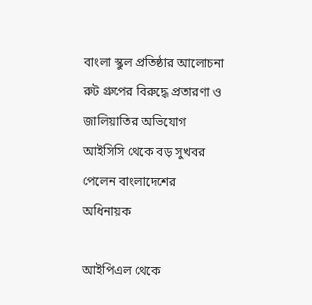বাংলা স্কুল প্রতিষ্ঠার আলোচনা রুট গ্রুপের বিরুদ্ধে প্রতারণা ও জালিয়াতির অভিযোগ আইসিসি থেকে বড় সুখবর পেলেন বাংলাদেশের অধিনায়ক

আইপিএল থেকে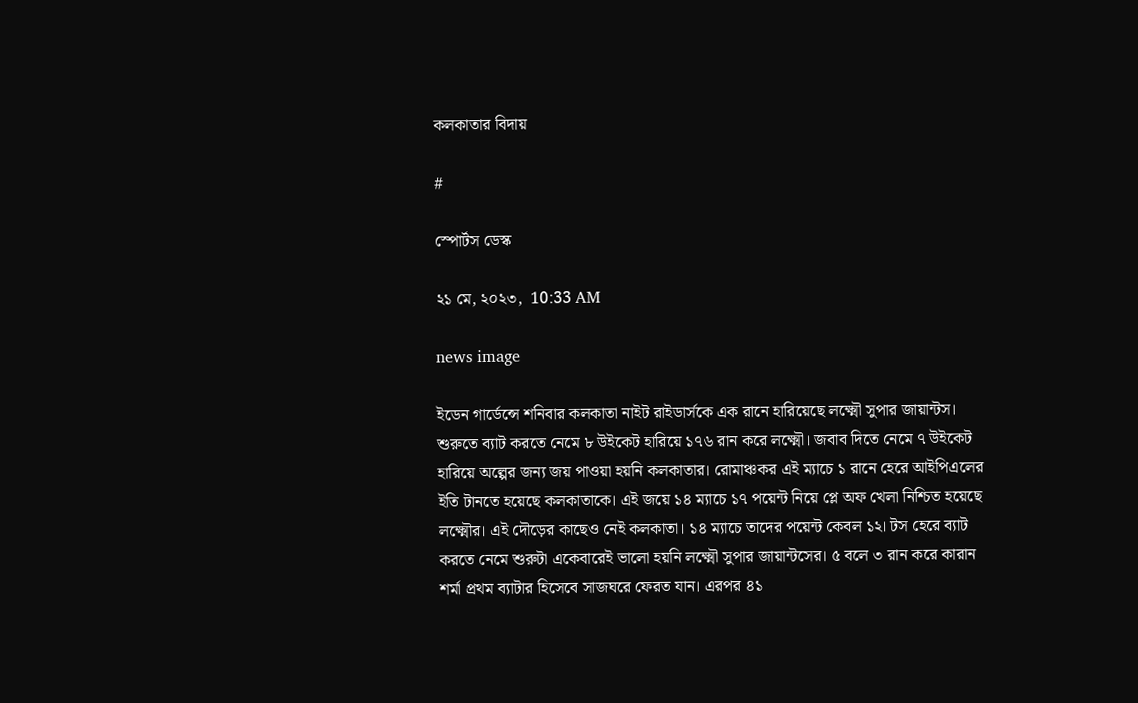কলকাতার বিদায়

#

স্পোর্টস ডেস্ক

২১ মে, ২০২৩,  10:33 AM

news image

ইডেন গার্ডেন্সে শনিবার কলকাতা নাইট রাইডার্সকে এক রানে হারিয়েছে লক্ষ্মৌ সুপার জায়ান্টস। শুরুতে ব্যাট করতে নেমে ৮ উইকেট হারিয়ে ১৭৬ রান করে লক্ষ্মৌ। জবাব দিতে নেমে ৭ উইকেট হারিয়ে অল্পের জন্য জয় পাওয়া হয়নি কলকাতার। রোমাঞ্চকর এই ম্যাচে ১ রানে হেরে আইপিএলের ইতি টানতে হয়েছে কলকাতাকে। এই জয়ে ১৪ ম্যাচে ১৭ পয়েন্ট নিয়ে প্লে অফ খেলা নিশ্চিত হয়েছে লক্ষ্মৌর। এই দৌড়ের কাছেও নেই কলকাতা। ১৪ ম্যাচে তাদের পয়েন্ট কেবল ১২। টস হেরে ব্যাট করতে নেমে শুরুটা একেবারেই ভালো হয়নি লক্ষ্মৌ সুপার জায়ান্টসের। ৫ বলে ৩ রান করে কারান শর্মা প্রথম ব্যাটার হিসেবে সাজঘরে ফেরত যান। এরপর ৪১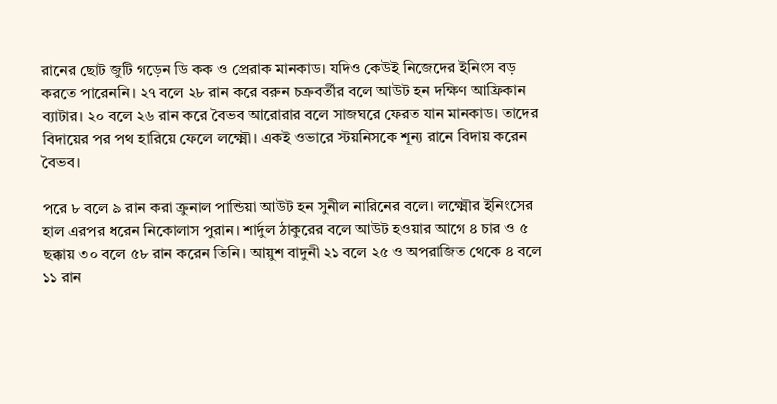রানের ছোট জুটি গড়েন ডি কক ও প্রেরাক মানকাড। যদিও কেউই নিজেদের ইনিংস বড় করতে পারেননি। ২৭ বলে ২৮ রান করে বরুন চক্রবর্তীর বলে আউট হন দক্ষিণ আফ্রিকান ব্যাটার। ২০ বলে ২৬ রান করে বৈভব আরোরার বলে সাজঘরে ফেরত যান মানকাড। তাদের বিদায়ের পর পথ হারিয়ে ফেলে লক্ষ্মৌ। একই ওভারে স্টয়নিসকে শূন্য রানে বিদায় করেন বৈভব।

পরে ৮ বলে ৯ রান করা ক্রুনাল পান্ডিয়া আউট হন সুনীল নারিনের বলে। লক্ষ্মৌর ইনিংসের হাল এরপর ধরেন নিকোলাস পুরান। শার্দুল ঠাকুরের বলে আউট হওয়ার আগে ৪ চার ও ৫ ছক্কায় ৩০ বলে ৫৮ রান করেন তিনি। আয়ুশ বাদুনী ২১ বলে ২৫ ও অপরাজিত থেকে ৪ বলে ১১ রান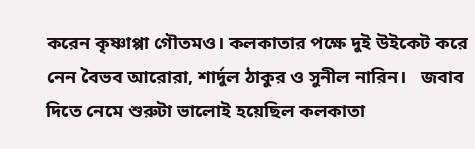করেন কৃষ্ণাপ্পা গৌতমও। কলকাতার পক্ষে দুই উইকেট করে নেন বৈভব আরোরা, শার্দুল ঠাকুর ও সুনীল নারিন।   জবাব দিতে নেমে শুরুটা ভালোই হয়েছিল কলকাতা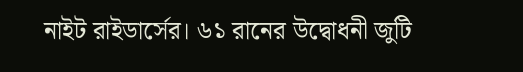নাইট রাইডার্সের। ৬১ রানের উদ্বোধনী জুটি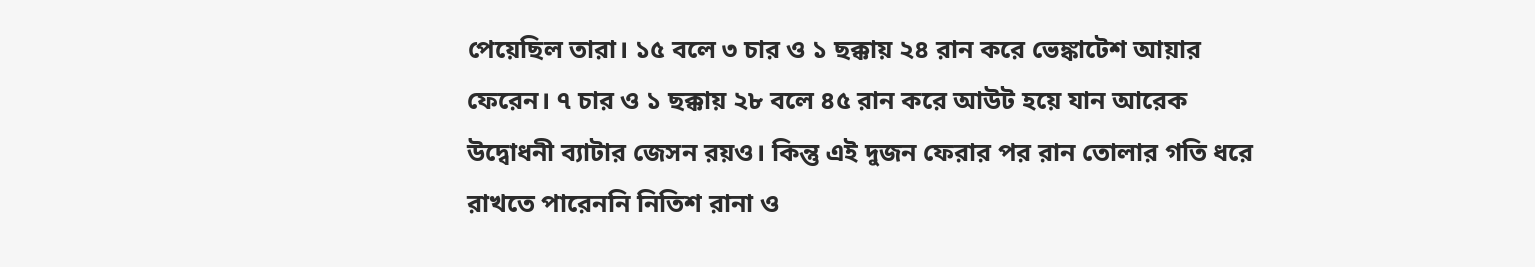পেয়েছিল তারা। ১৫ বলে ৩ চার ও ১ ছক্কায় ২৪ রান করে ভেঙ্কাটেশ আয়ার ফেরেন। ৭ চার ও ১ ছক্কায় ২৮ বলে ৪৫ রান করে আউট হয়ে যান আরেক উদ্বোধনী ব্যাটার জেসন রয়ও। কিন্তু এই দুজন ফেরার পর রান তোলার গতি ধরে রাখতে পারেননি নিতিশ রানা ও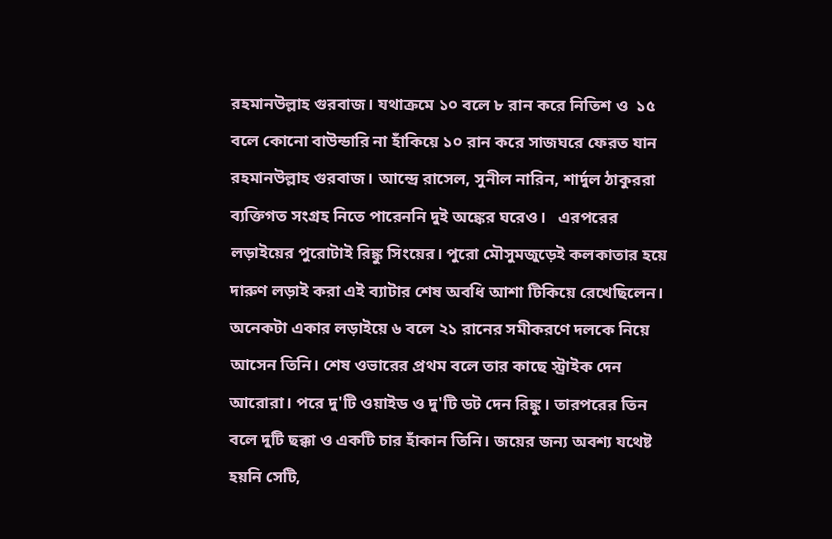রহমানউল্লাহ গুরবাজ। যথাক্রমে ১০ বলে ৮ রান করে নিতিশ ও  ১৫ বলে কোনো বাউন্ডারি না হাঁকিয়ে ১০ রান করে সাজঘরে ফেরত যান রহমানউল্লাহ গুরবাজ। আন্দ্রে রাসেল, সুনীল নারিন, শার্দুল ঠাকুররা ব্যক্তিগত সংগ্রহ নিতে পারেননি দুই অঙ্কের ঘরেও।   এরপরের লড়াইয়ের পুরোটাই রিঙ্কু সিংয়ের। পুরো মৌসুমজুড়েই কলকাতার হয়ে দারুণ লড়াই করা এই ব্যাটার শেষ অবধি আশা টিকিয়ে রেখেছিলেন। অনেকটা একার লড়াইয়ে ৬ বলে ২১ রানের সমীকরণে দলকে নিয়ে আসেন তিনি। শেষ ওভারের প্রথম বলে তার কাছে স্ট্রাইক দেন আরোরা। পরে দু'টি ওয়াইড ও দু'টি ডট দেন রিঙ্কু। তারপরের তিন বলে দুটি ছক্কা ও একটি চার হাঁকান তিনি। জয়ের জন্য অবশ্য যথেষ্ট হয়নি সেটি,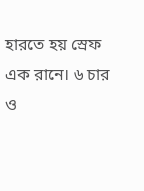হারতে হয় স্রেফ এক রানে। ৬ চার ও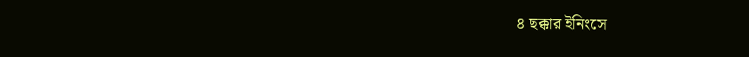৪ ছক্কার ইনিংসে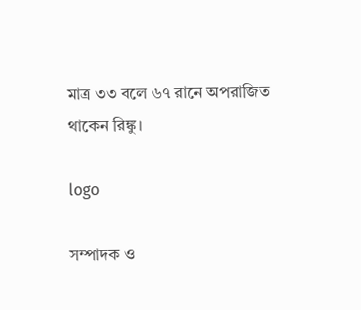মাত্র ৩৩ বলে ৬৭ রানে অপরাজিত থাকেন রিঙ্কু।

logo

সম্পাদক ও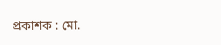প্রকাশক : মো.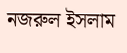নজরুল ইসলাম